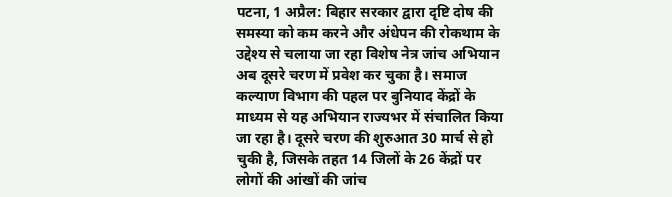पटना, 1 अप्रैल: बिहार सरकार द्वारा दृष्टि दोष की समस्या को कम करने और अंधेपन की रोकथाम के उद्देश्य से चलाया जा रहा विशेष नेत्र जांच अभियान अब दूसरे चरण में प्रवेश कर चुका है। समाज कल्याण विभाग की पहल पर बुनियाद केंद्रों के माध्यम से यह अभियान राज्यभर में संचालित किया जा रहा है। दूसरे चरण की शुरुआत 30 मार्च से हो चुकी है, जिसके तहत 14 जिलों के 26 केंद्रों पर लोगों की आंखों की जांच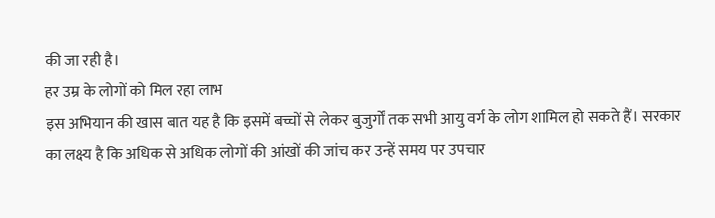की जा रही है।
हर उम्र के लोगों को मिल रहा लाभ
इस अभियान की खास बात यह है कि इसमें बच्चों से लेकर बुजुर्गों तक सभी आयु वर्ग के लोग शामिल हो सकते हैं। सरकार का लक्ष्य है कि अधिक से अधिक लोगों की आंखों की जांच कर उन्हें समय पर उपचार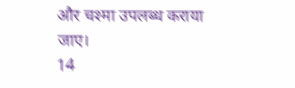और चश्मा उपलब्ध कराया जाए।
14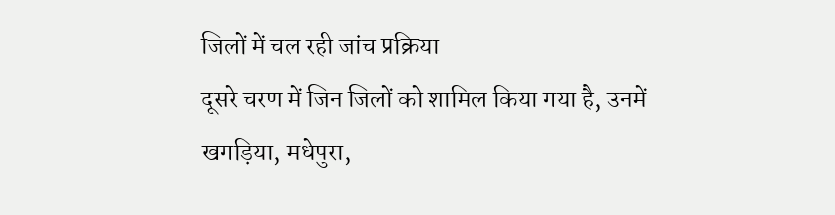जिलों में चल रही जांच प्रक्रिया
दूसरे चरण में जिन जिलों को शामिल किया गया है, उनमें खगड़िया, मधेपुरा,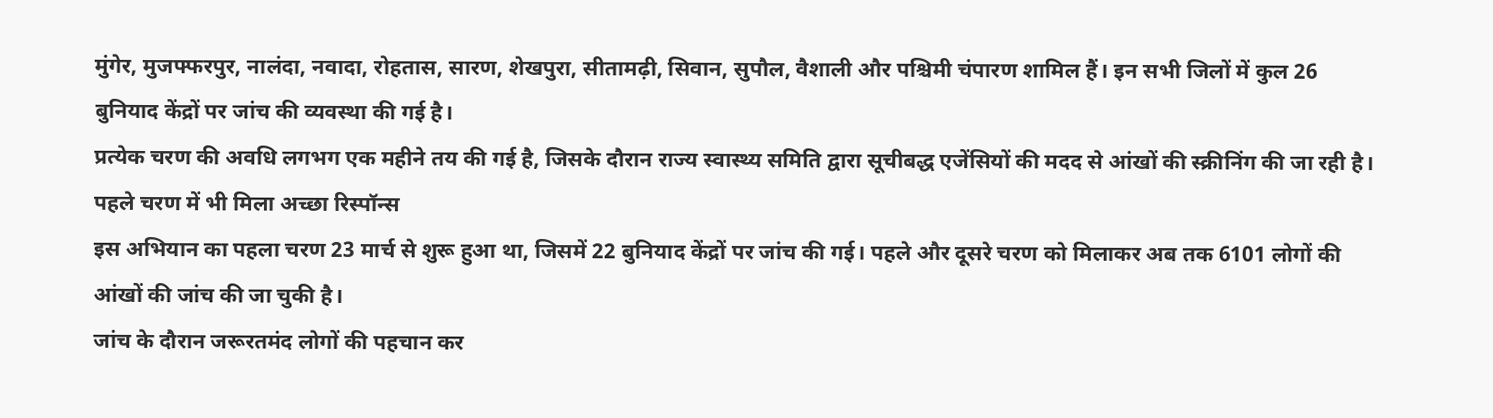मुंगेर, मुजफ्फरपुर, नालंदा, नवादा, रोहतास, सारण, शेखपुरा, सीतामढ़ी, सिवान, सुपौल, वैशाली और पश्चिमी चंपारण शामिल हैं। इन सभी जिलों में कुल 26 बुनियाद केंद्रों पर जांच की व्यवस्था की गई है।
प्रत्येक चरण की अवधि लगभग एक महीने तय की गई है, जिसके दौरान राज्य स्वास्थ्य समिति द्वारा सूचीबद्ध एजेंसियों की मदद से आंखों की स्क्रीनिंग की जा रही है।
पहले चरण में भी मिला अच्छा रिस्पॉन्स
इस अभियान का पहला चरण 23 मार्च से शुरू हुआ था, जिसमें 22 बुनियाद केंद्रों पर जांच की गई। पहले और दूसरे चरण को मिलाकर अब तक 6101 लोगों की आंखों की जांच की जा चुकी है।
जांच के दौरान जरूरतमंद लोगों की पहचान कर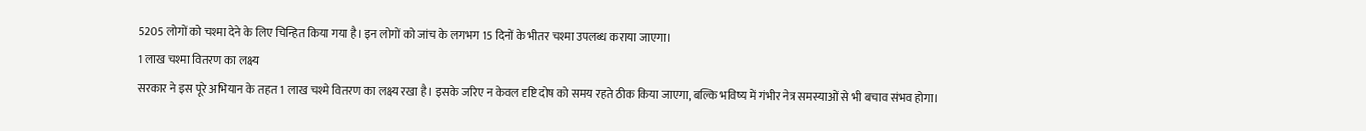5205 लोगों को चश्मा देने के लिए चिन्हित किया गया है। इन लोगों को जांच के लगभग 15 दिनों के भीतर चश्मा उपलब्ध कराया जाएगा।
1 लाख चश्मा वितरण का लक्ष्य
सरकार ने इस पूरे अभियान के तहत 1 लाख चश्मे वितरण का लक्ष्य रखा है। इसके जरिए न केवल दृष्टि दोष को समय रहते ठीक किया जाएगा, बल्कि भविष्य में गंभीर नेत्र समस्याओं से भी बचाव संभव होगा।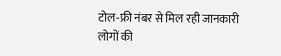टोल-फ्री नंबर से मिल रही जानकारी
लोगों की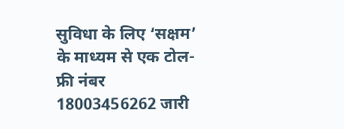सुविधा के लिए ‘सक्षम’ के माध्यम से एक टोल-फ्री नंबर 18003456262 जारी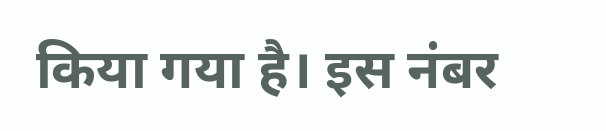किया गया है। इस नंबर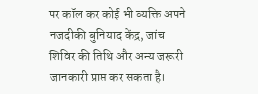पर कॉल कर कोई भी व्यक्ति अपने नजदीकी बुनियाद केंद्र, जांच शिविर की तिथि और अन्य जरूरी जानकारी प्राप्त कर सकता है।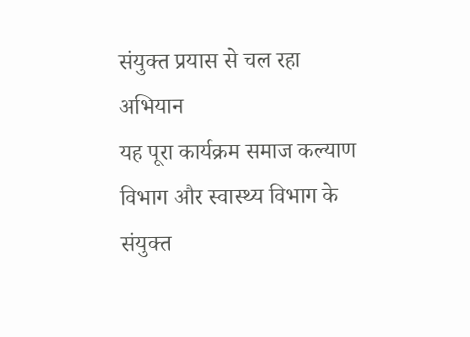संयुक्त प्रयास से चल रहा अभियान
यह पूरा कार्यक्रम समाज कल्याण विभाग और स्वास्थ्य विभाग के संयुक्त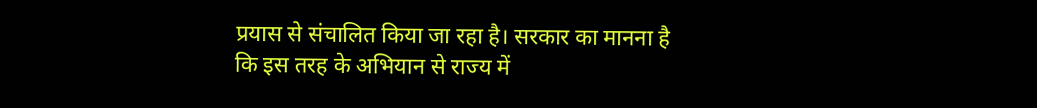प्रयास से संचालित किया जा रहा है। सरकार का मानना है कि इस तरह के अभियान से राज्य में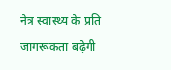नेत्र स्वास्थ्य के प्रति जागरूकता बढ़ेगी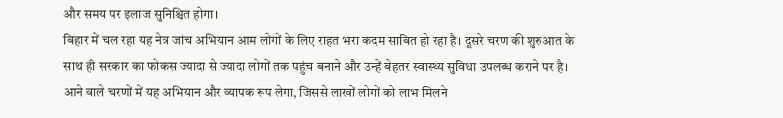और समय पर इलाज सुनिश्चित होगा।
बिहार में चल रहा यह नेत्र जांच अभियान आम लोगों के लिए राहत भरा कदम साबित हो रहा है। दूसरे चरण की शुरुआत के साथ ही सरकार का फोकस ज्यादा से ज्यादा लोगों तक पहुंच बनाने और उन्हें बेहतर स्वास्थ्य सुविधा उपलब्ध कराने पर है। आने वाले चरणों में यह अभियान और व्यापक रूप लेगा, जिससे लाखों लोगों को लाभ मिलने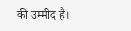की उम्मीद है।